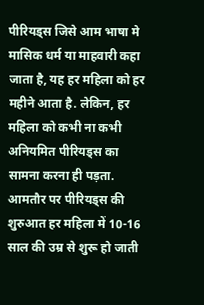पीरियड्स जिसे आम भाषा मे मासिक धर्म या माहवारी कहा जाता है, यह हर महिला को हर महीने आता है. लेकिन, हर महिला को कभी ना कभी अनियमित पीरियड्स का सामना करना ही पड़ता. आमतौर पर पीरियड्स की शुरुआत हर महिला में 10-16 साल की उम्र से शुरू हो जाती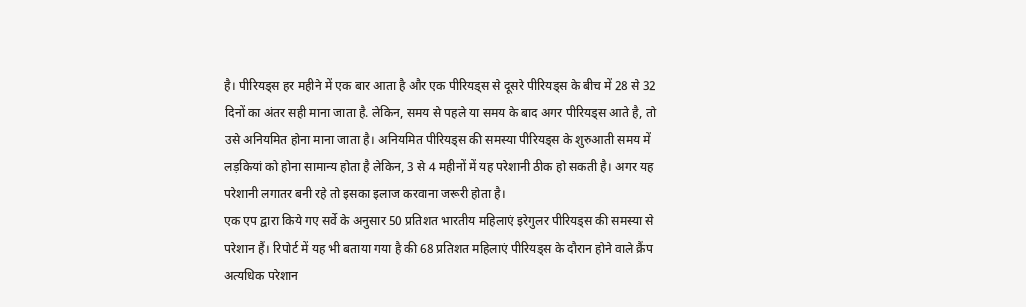है। पीरियड्स हर महीने में एक बार आता है और एक पीरियड्स से दूसरे पीरियड्स के बीच में 28 से 32 दिनों का अंतर सही माना जाता है. लेकिन, समय से पहले या समय के बाद अगर पीरियड्स आते है, तो उसे अनियमित होना माना जाता है। अनियमित पीरियड्स की समस्या पीरियड्स के शुरुआती समय में लड़कियां को होना सामान्य होता है लेकिन, 3 से 4 महीनों में यह परेशानी ठीक हो सकती है। अगर यह परेशानी लगातर बनी रहे तो इसका इलाज करवाना जरूरी होता है।
एक एप द्वारा किये गए सर्वे के अनुसार 50 प्रतिशत भारतीय महिलाएं इरेगुलर पीरियड्स की समस्या से परेशान हैं। रिपोर्ट में यह भी बताया गया है की 68 प्रतिशत महिलाएं पीरियड्स के दौरान होने वाले क्रैंप अत्यधिक परेशान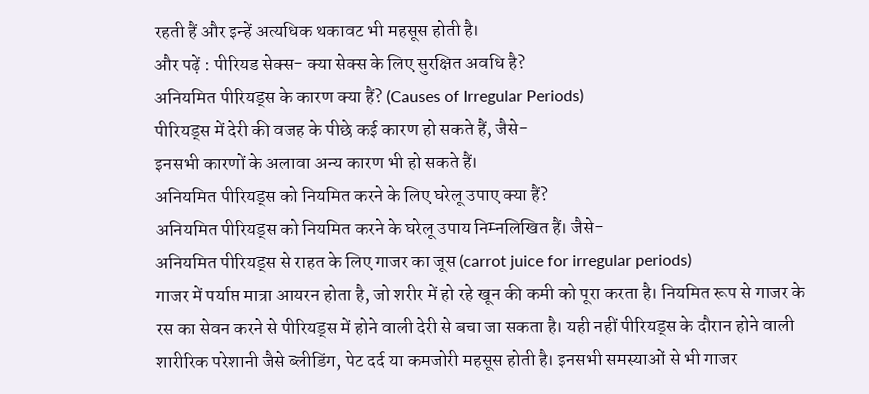रहती हैं और इन्हें अत्यधिक थकावट भी महसूस होती है।
और पढ़ें : पीरियड सेक्स- क्या सेक्स के लिए सुरक्षित अवधि है?
अनियमित पीरियड्स के कारण क्या हैं? (Causes of Irregular Periods)
पीरियड्स में देरी की वजह के पीछे कई कारण हो सकते हैं, जैसे-
इनसभी कारणों के अलावा अन्य कारण भी हो सकते हैं।
अनियमित पीरियड्स को नियमित करने के लिए घरेलू उपाए क्या हैं?
अनियमित पीरियड्स को नियमित करने के घरेलू उपाय निम्नलिखित हैं। जैसे-
अनियमित पीरियड्स से राहत के लिए गाजर का जूस (carrot juice for irregular periods)
गाजर में पर्याप्त मात्रा आयरन होता है, जो शरीर में हो रहे खून की कमी को पूरा करता है। नियमित रूप से गाजर के रस का सेवन करने से पीरियड्स में होने वाली देरी से बचा जा सकता है। यही नहीं पीरियड्स के दौरान होने वाली शारीरिक परेशानी जैसे ब्लीडिंग, पेट दर्द या कमजोरी महसूस होती है। इनसभी समस्याओं से भी गाजर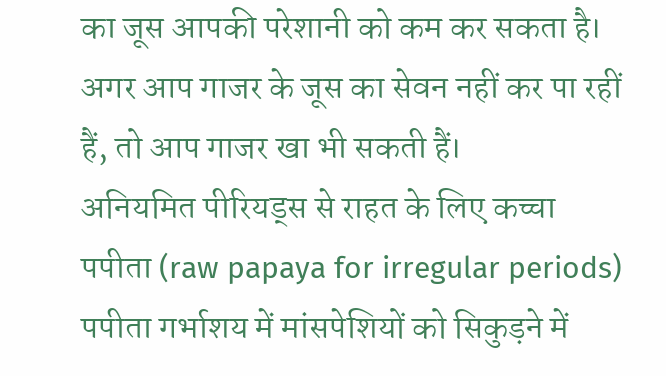का जूस आपकी परेशानी को कम कर सकता है। अगर आप गाजर के जूस का सेवन नहीं कर पा रहीं हैं, तो आप गाजर खा भी सकती हैं।
अनियमित पीरियड्स से राहत के लिए कच्चा पपीता (raw papaya for irregular periods)
पपीता गर्भाशय में मांसपेशियों को सिकुड़ने में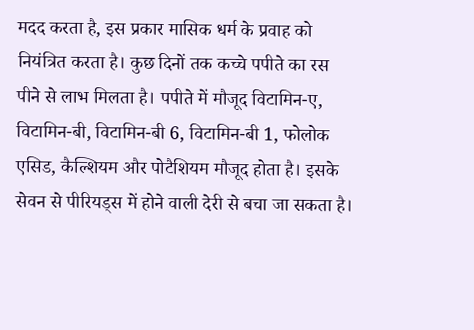मदद करता है, इस प्रकार मासिक धर्म के प्रवाह को नियंत्रित करता है। कुछ दिनों तक कच्चे पपीते का रस पीने से लाभ मिलता है। पपीते में मौजूद विटामिन-ए, विटामिन-बी, विटामिन-बी 6, विटामिन-बी 1, फोलोक एसिड, कैल्शियम और पोटैशियम मौजूद होता है। इसके सेवन से पीरियड्स में होने वाली देरी से बचा जा सकता है।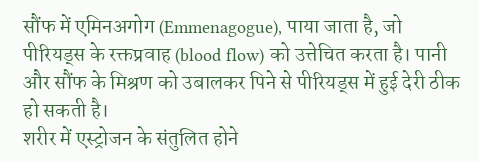सौंफ में एमिनअगोग (Emmenagogue), पाया जाता है, जो पीरियड्स के रक्तप्रवाह (blood flow) को उत्तेचित करता है। पानी और सौंफ के मिश्रण को उबालकर पिने से पीरियड्स में हुई देरी ठीक हो सकती है।
शरीर में एस्ट्रोजन के संतुलित होने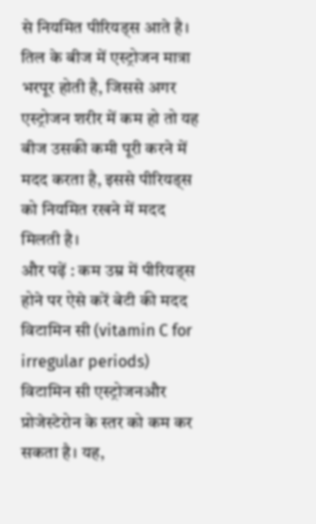से नियमित पीरियड्स आते है। तिल के बीज में एस्ट्रोजन मात्रा भरपूर होती है, जिससे अगर एस्ट्रोजन शरीर में कम हो तो यह बीज उसकी कमी पूरी करने में मदद करता है, इससे पीरियड्स को नियमित रखने में मदद मिलती है।
और पढ़ें : कम उम्र में पीरियड्स होने पर ऐसे करें बेटी की मदद
विटामिन सी (vitamin C for irregular periods)
विटामिन सी एस्ट्रोजनऔर प्रोजेस्टेरोन के स्तर को कम कर सकता है। यह,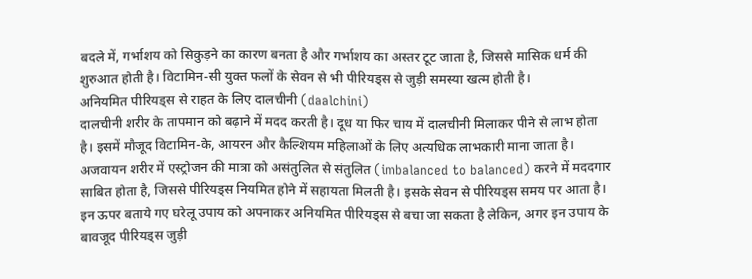बदले में, गर्भाशय को सिकुड़ने का कारण बनता है और गर्भाशय का अस्तर टूट जाता है, जिससे मासिक धर्म की शुरुआत होती है। विटामिन-सी युक्त फलों के सेवन से भी पीरियड्स से जुड़ी समस्या खत्म होती है।
अनियमित पीरियड्स से राहत के लिए दालचीनी (daalchini)
दालचीनी शरीर के तापमान को बढ़ाने में मदद करती है। दूध या फिर चाय में दालचीनी मिलाकर पीने से लाभ होता है। इसमें मौजूद विटामिन-के, आयरन और कैल्शियम महिलाओं के लिए अत्यधिक लाभकारी माना जाता है।
अजवायन शरीर में एस्ट्रोजन की मात्रा को असंतुलित से संतुलित (imbalanced to balanced) करने में मददगार साबित होता है, जिससे पीरियड्स नियमित होने में सहायता मिलती है। इसके सेवन से पीरियड्स समय पर आता है।
इन ऊपर बताये गए घरेलू उपाय को अपनाकर अनियमित पीरियड्स से बचा जा सकता है लेकिन, अगर इन उपाय के बावजूद पीरियड्स जुड़ी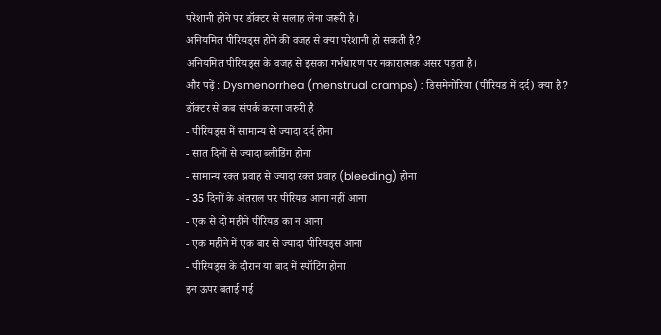परेशानी होने पर डॉक्टर से सलाह लेना जरूरी है।
अनियमित पीरियड्स होने की वजह से क्या परेशानी हो सकती है?
अनियमित पीरियड्स के वजह से इसका गर्भधारण पर नकारात्मक असर पड़ता है।
और पढ़ें : Dysmenorrhea (menstrual cramps) : डिसमेनोरिया (पीरियड में दर्द) क्या है?
डॉक्टर से कब संपर्क करना जरुरी है
- पीरियड्स में सामान्य से ज्यादा दर्द होना
- सात दिनों से ज्यादा ब्लीडिंग होना
- सामान्य रक्त प्रवाह से ज्यादा रक्त प्रवाह (bleeding) होना
- 35 दिनों के अंतराल पर पीरियड आना नहीं आना
- एक से दो महीने पीरियड का न आना
- एक महीने में एक बार से ज्यादा पीरियड्स आना
- पीरियड्स के दौरान या बाद में स्पॉटिंग होना
इन ऊपर बताई गई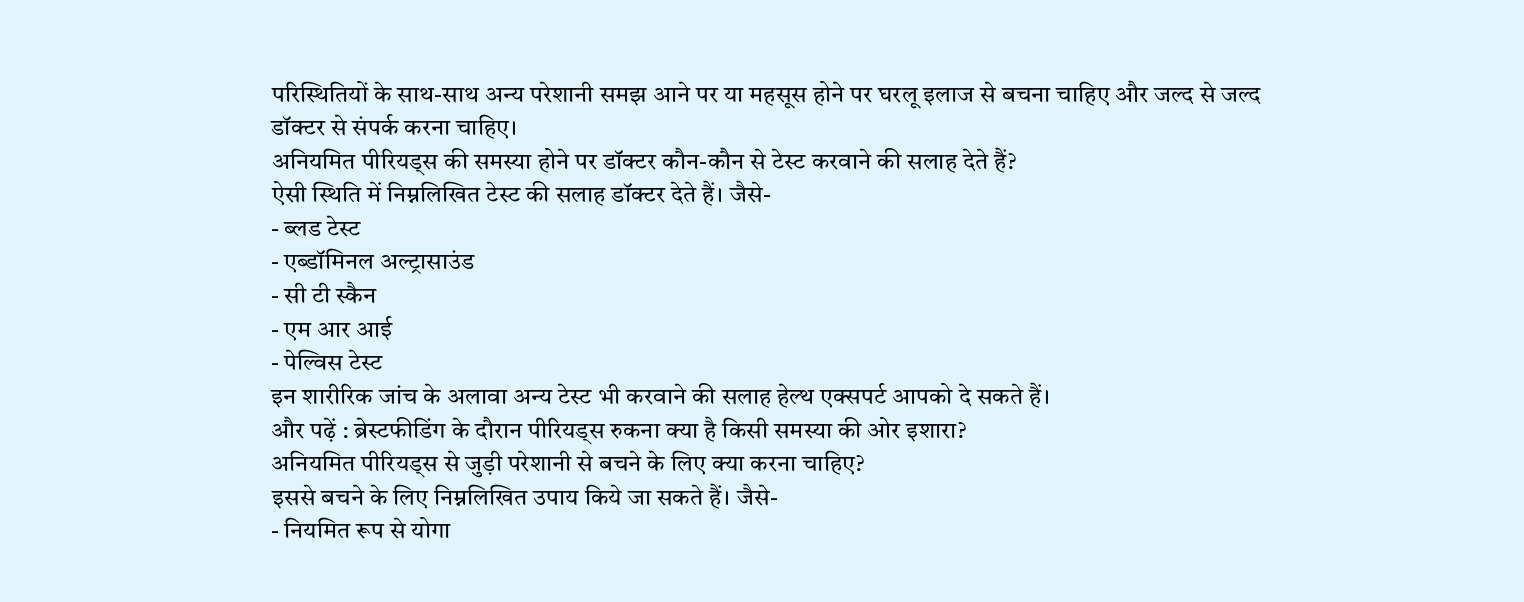परिस्थितियों के साथ-साथ अन्य परेशानी समझ आने पर या महसूस होने पर घरलू इलाज से बचना चाहिए और जल्द से जल्द डॉक्टर से संपर्क करना चाहिए।
अनियमित पीरियड्स की समस्या होने पर डॉक्टर कौन-कौन से टेस्ट करवाने की सलाह देते हैं?
ऐसी स्थिति में निम्नलिखित टेस्ट की सलाह डॉक्टर देते हैं। जैसे-
- ब्लड टेस्ट
- एब्डॉमिनल अल्ट्रासाउंड
- सी टी स्कैन
- एम आर आई
- पेल्विस टेस्ट
इन शारीरिक जांच के अलावा अन्य टेस्ट भी करवाने की सलाह हेल्थ एक्सपर्ट आपको दे सकते हैं।
और पढ़ें : ब्रेस्टफीडिंग के दौरान पीरियड्स रुकना क्या है किसी समस्या की ओर इशारा?
अनियमित पीरियड्स से जुड़ी परेशानी से बचने के लिए क्या करना चाहिए?
इससे बचने के लिए निम्नलिखित उपाय किये जा सकते हैं। जैसे-
- नियमित रूप से योगा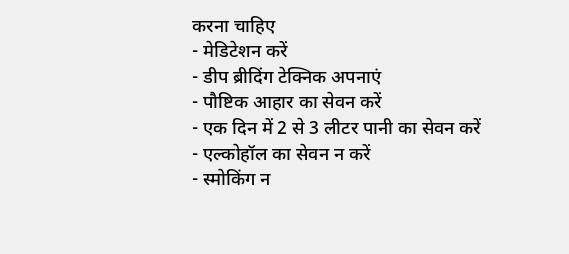करना चाहिए
- मेडिटेशन करें
- डीप ब्रीदिंग टेक्निक अपनाएं
- पौष्टिक आहार का सेवन करें
- एक दिन में 2 से 3 लीटर पानी का सेवन करें
- एल्कोहॉल का सेवन न करें
- स्मोकिंग न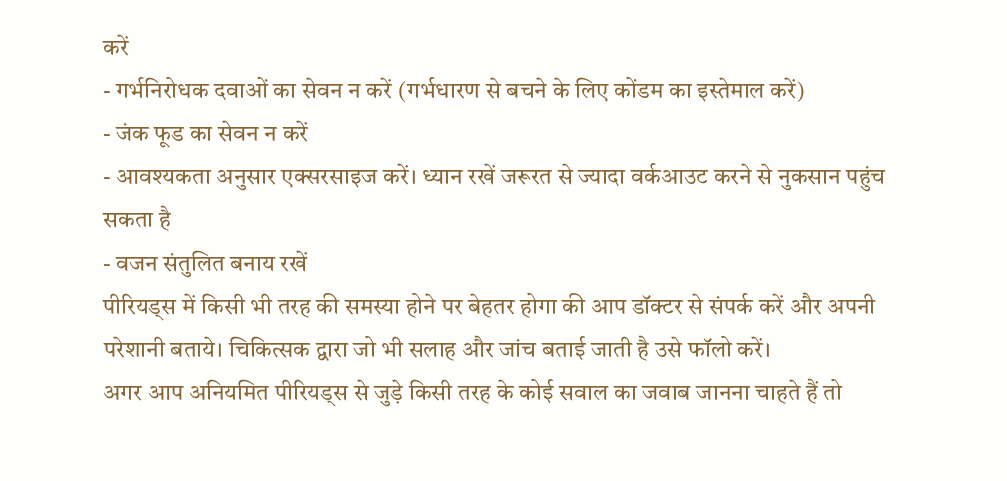करें
- गर्भनिरोधक दवाओं का सेवन न करें (गर्भधारण से बचने के लिए कोंडम का इस्तेमाल करें)
- जंक फूड का सेवन न करें
- आवश्यकता अनुसार एक्सरसाइज करें। ध्यान रखें जरूरत से ज्यादा वर्कआउट करने से नुकसान पहुंच सकता है
- वजन संतुलित बनाय रखें
पीरियड्स में किसी भी तरह की समस्या होने पर बेहतर होगा की आप डॉक्टर से संपर्क करें और अपनी परेशानी बताये। चिकित्सक द्वारा जो भी सलाह और जांच बताई जाती है उसे फॉलो करें।
अगर आप अनियमित पीरियड्स से जुड़े किसी तरह के कोई सवाल का जवाब जानना चाहते हैं तो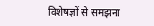विशेषज्ञों से समझना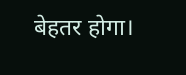बेहतर होगा।